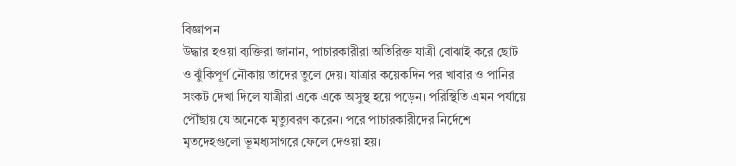বিজ্ঞাপন
উদ্ধার হওয়া ব্যক্তিরা জানান, পাচারকারীরা অতিরিক্ত যাত্রী বোঝাই করে ছোট ও ঝুঁকিপূর্ণ নৌকায় তাদের তুলে দেয়। যাত্রার কয়েকদিন পর খাবার ও পানির সংকট দেখা দিলে যাত্রীরা একে একে অসুস্থ হয়ে পড়েন। পরিস্থিতি এমন পর্যায়ে পৌঁছায় যে অনেকে মৃত্যুবরণ করেন। পরে পাচারকারীদের নির্দেশে মৃতদেহগুলো ভূমধ্যসাগরে ফেলে দেওয়া হয়।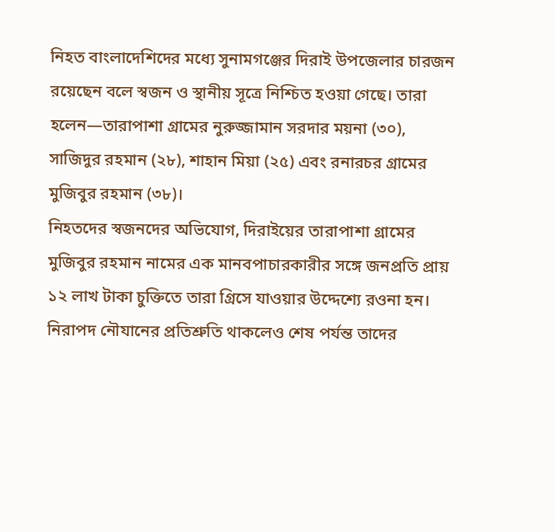নিহত বাংলাদেশিদের মধ্যে সুনামগঞ্জের দিরাই উপজেলার চারজন রয়েছেন বলে স্বজন ও স্থানীয় সূত্রে নিশ্চিত হওয়া গেছে। তারা হলেন—তারাপাশা গ্রামের নুরুজ্জামান সরদার ময়না (৩০), সাজিদুর রহমান (২৮), শাহান মিয়া (২৫) এবং রনারচর গ্রামের মুজিবুর রহমান (৩৮)।
নিহতদের স্বজনদের অভিযোগ, দিরাইয়ের তারাপাশা গ্রামের মুজিবুর রহমান নামের এক মানবপাচারকারীর সঙ্গে জনপ্রতি প্রায় ১২ লাখ টাকা চুক্তিতে তারা গ্রিসে যাওয়ার উদ্দেশ্যে রওনা হন। নিরাপদ নৌযানের প্রতিশ্রুতি থাকলেও শেষ পর্যন্ত তাদের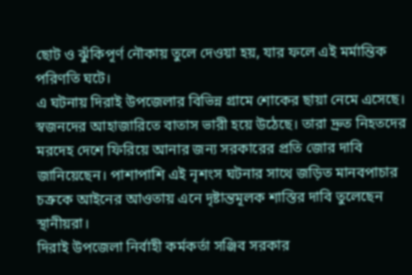ছোট ও ঝুঁকিপূর্ণ নৌকায় তুলে দেওয়া হয়, যার ফলে এই মর্মান্তিক পরিণতি ঘটে।
এ ঘটনায় দিরাই উপজেলার বিভিন্ন গ্রামে শোকের ছায়া নেমে এসেছে। স্বজনদের আহাজারিতে বাতাস ভারী হয়ে উঠেছে। তারা দ্রুত নিহতদের মরদেহ দেশে ফিরিয়ে আনার জন্য সরকারের প্রতি জোর দাবি জানিয়েছেন। পাশাপাশি এই নৃশংস ঘটনার সাথে জড়িত মানবপাচার চক্রকে আইনের আওতায় এনে দৃষ্টান্তমূলক শাস্তির দাবি তুলেছেন স্থানীয়রা।
দিরাই উপজেলা নির্বাহী কর্মকর্তা সঞ্জিব সরকার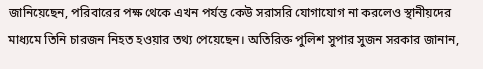জানিয়েছেন, পরিবারের পক্ষ থেকে এখন পর্যন্ত কেউ সরাসরি যোগাযোগ না করলেও স্থানীয়দের মাধ্যমে তিনি চারজন নিহত হওয়ার তথ্য পেয়েছেন। অতিরিক্ত পুলিশ সুপার সুজন সরকার জানান,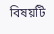বিষয়টি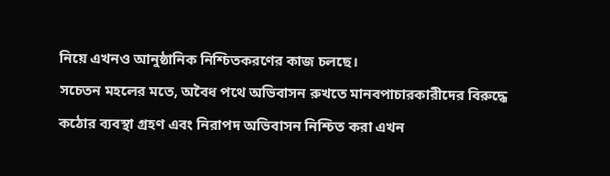নিয়ে এখনও আনুষ্ঠানিক নিশ্চিতকরণের কাজ চলছে।
সচেতন মহলের মতে, অবৈধ পথে অভিবাসন রুখতে মানবপাচারকারীদের বিরুদ্ধে কঠোর ব্যবস্থা গ্রহণ এবং নিরাপদ অভিবাসন নিশ্চিত করা এখন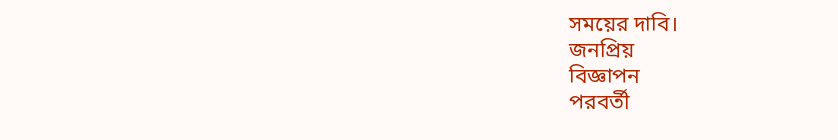সময়ের দাবি।
জনপ্রিয়
বিজ্ঞাপন
পরবর্তী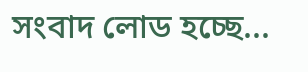সংবাদ লোড হচ্ছে...